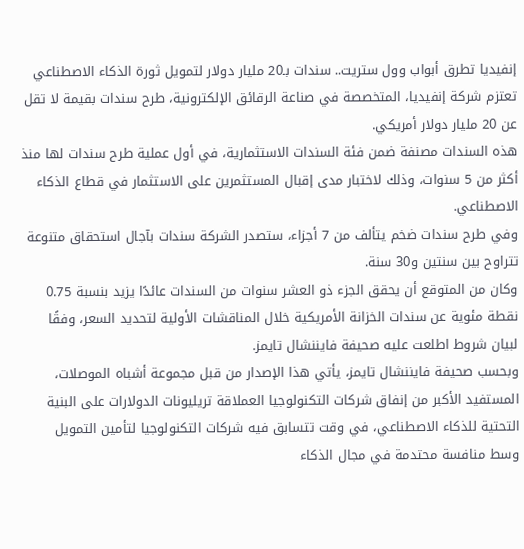إنفيديا تطرق أبواب وول ستريت.. سندات بـ20 مليار دولار لتمويل ثورة الذكاء الاصطناعي
تعتزم شركة إنفيديا، المتخصصة في صناعة الرقائق الإلكترونية، طرح سندات بقيمة لا تقل عن 20 مليار دولار أمريكي.
هذه السندات مصنفة ضمن فئة السندات الاستثمارية، في أول عملية طرح سندات لها منذ أكثر من 5 سنوات، وذلك لاختبار مدى إقبال المستثمرين على الاستثمار في قطاع الذكاء الاصطناعي.
وفي طرح سندات ضخم يتألف من 7 أجزاء، ستصدر الشركة سندات بآجال استحقاق متنوعة تتراوح بين سنتين و30 سنة.
وكان من المتوقع أن يحقق الجزء ذو العشر سنوات من السندات عائدًا يزيد بنسبة 0.75 نقطة مئوية عن سندات الخزانة الأمريكية خلال المناقشات الأولية لتحديد السعر، وفقًا لبيان شروط اطلعت عليه صحيفة فايننشال تايمز.
وبحسب صحيفة فايننشال تايمز، يأتي هذا الإصدار من قبل مجموعة أشباه الموصلات، المستفيد الأكبر من إنفاق شركات التكنولوجيا العملاقة تريليونات الدولارات على البنية التحتية للذكاء الاصطناعي، في وقت تتسابق فيه شركات التكنولوجيا لتأمين التمويل وسط منافسة محتدمة في مجال الذكاء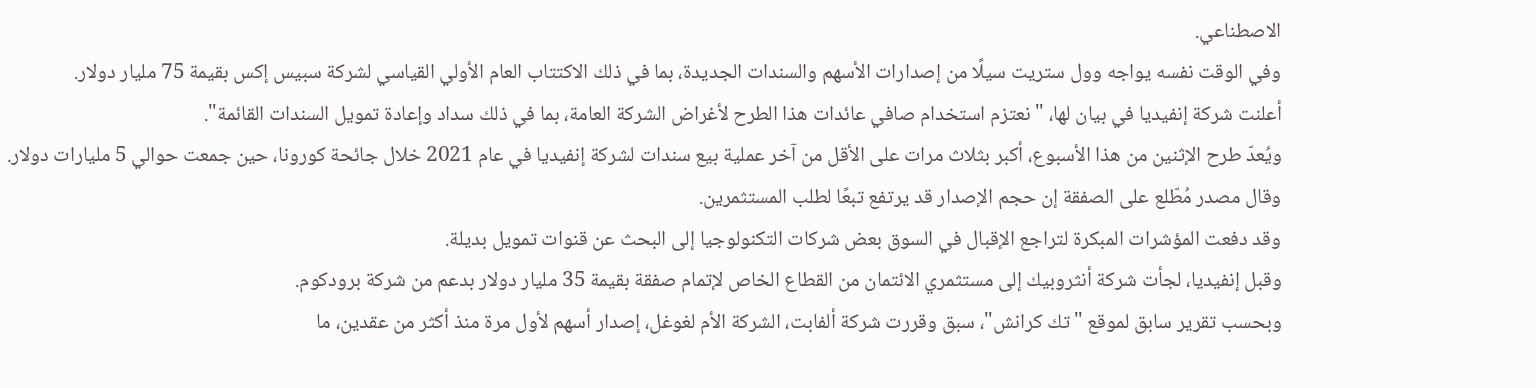الاصطناعي.
وفي الوقت نفسه يواجه وول ستريت سيلًا من إصدارات الأسهم والسندات الجديدة، بما في ذلك الاكتتاب العام الأولي القياسي لشركة سبيس إكس بقيمة 75 مليار دولار.
أعلنت شركة إنفيديا في بيان لها، "نعتزم استخدام صافي عائدات هذا الطرح لأغراض الشركة العامة، بما في ذلك سداد وإعادة تمويل السندات القائمة".
ويُعدّ طرح الإثنين من هذا الأسبوع، أكبر بثلاث مرات على الأقل من آخر عملية بيع سندات لشركة إنفيديا في عام 2021 خلال جائحة كورونا، حين جمعت حوالي 5 مليارات دولار.
وقال مصدر مُطّلع على الصفقة إن حجم الإصدار قد يرتفع تبعًا لطلب المستثمرين.
وقد دفعت المؤشرات المبكرة لتراجع الإقبال في السوق بعض شركات التكنولوجيا إلى البحث عن قنوات تمويل بديلة.
وقبل إنفيديا، لجأت شركة أنثروبيك إلى مستثمري الائتمان من القطاع الخاص لإتمام صفقة بقيمة 35 مليار دولار بدعم من شركة برودكوم.
وبحسب تقرير سابق لموقع "تك كرانش"، سبق وقررت شركة ألفابت، الشركة الأم لغوغل، إصدار أسهم لأول مرة منذ أكثر من عقدين، ما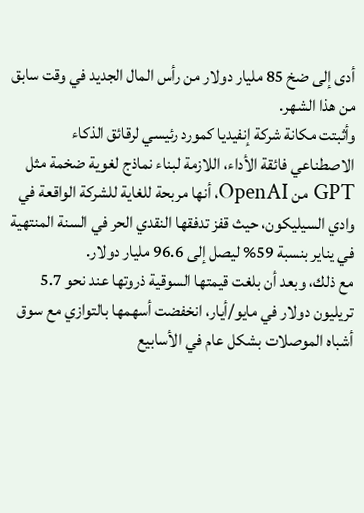أدى إلى ضخ 85 مليار دولار من رأس المال الجديد في وقت سابق من هذا الشهر.
وأثبتت مكانة شركة إنفيديا كمورد رئيسي لرقائق الذكاء الاصطناعي فائقة الأداء، اللازمة لبناء نماذج لغوية ضخمة مثل GPT من OpenAI، أنها مربحة للغاية للشركة الواقعة في وادي السيليكون، حيث قفز تدفقها النقدي الحر في السنة المنتهية في يناير بنسبة 59% ليصل إلى 96.6 مليار دولار.
مع ذلك، وبعد أن بلغت قيمتها السوقية ذروتها عند نحو 5.7 تريليون دولار في مايو/أيار، انخفضت أسهمها بالتوازي مع سوق أشباه الموصلات بشكل عام في الأسابيع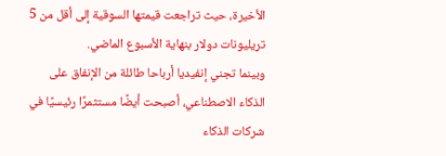الأخيرة، حيث تراجعت قيمتها السوقية إلى أقل من 5 تريليونات دولار بنهاية الأسبوع الماضي.
وبينما تجني إنفيديا أرباحا طائلة من الإنفاق على الذكاء الاصطناعي، أصبحت أيضًا مستثمرًا رئيسيًا في شركات الذكاء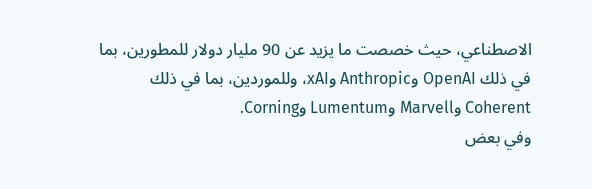الاصطناعي، حيث خصصت ما يزيد عن 90 مليار دولار للمطورين، بما في ذلك OpenAI وAnthropic وxAI، وللموردين، بما في ذلك Coherent وMarvell وLumentum وCorning.
وفي بعض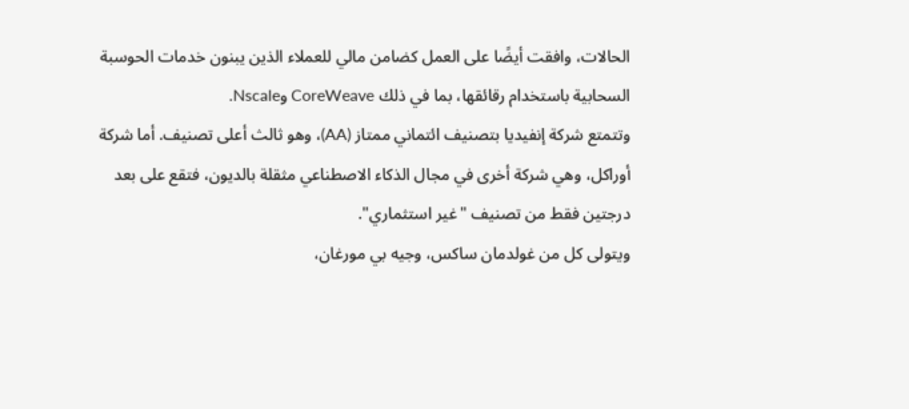الحالات، وافقت أيضًا على العمل كضامن مالي للعملاء الذين يبنون خدمات الحوسبة السحابية باستخدام رقائقها، بما في ذلك CoreWeave وNscale.
وتتمتع شركة إنفيديا بتصنيف ائتماني ممتاز (AA)، وهو ثالث أعلى تصنيف. أما شركة أوراكل، وهي شركة أخرى في مجال الذكاء الاصطناعي مثقلة بالديون، فتقع على بعد درجتين فقط من تصنيف "غير استثماري".
ويتولى كل من غولدمان ساكس، وجيه بي مورغان،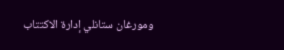ومورغان ستانلي إدارة الاكتتاب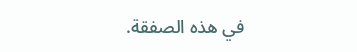في هذه الصفقة.